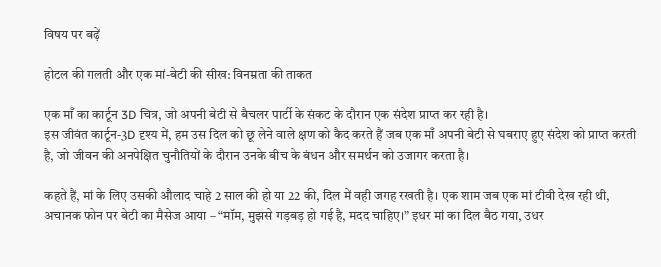विषय पर बढ़ें

होटल की गलती और एक मां-बेटी की सीख: विनम्रता की ताकत

एक माँ का कार्टून 3D चित्र, जो अपनी बेटी से बैचलर पार्टी के संकट के दौरान एक संदेश प्राप्त कर रही है।
इस जीवंत कार्टून-3D दृश्य में, हम उस दिल को छू लेने वाले क्षण को कैद करते हैं जब एक माँ अपनी बेटी से घबराए हुए संदेश को प्राप्त करती है, जो जीवन की अनपेक्षित चुनौतियों के दौरान उनके बीच के बंधन और समर्थन को उजागर करता है।

कहते हैं, मां के लिए उसकी औलाद चाहे 2 साल की हो या 22 की, दिल में वही जगह रखती है। एक शाम जब एक मां टीवी देख रही थी, अचानक फोन पर बेटी का मैसेज आया – “मॉम, मुझसे गड़बड़ हो गई है, मदद चाहिए।” इधर मां का दिल बैठ गया, उधर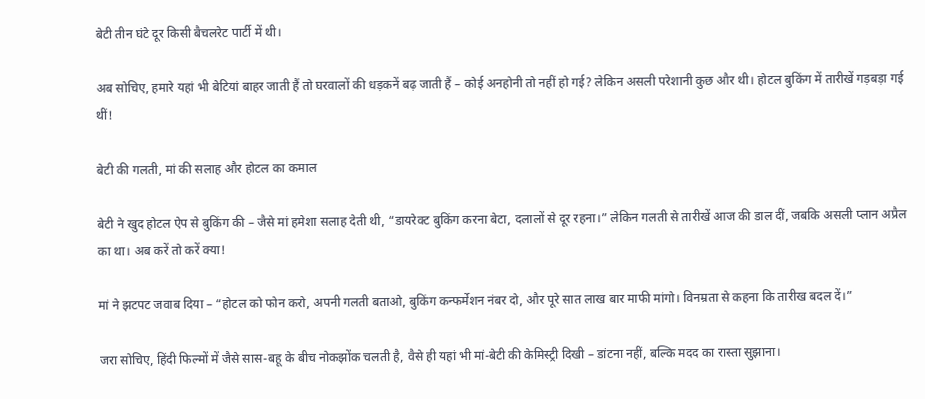बेटी तीन घंटे दूर किसी बैचलरेट पार्टी में थी।

अब सोचिए, हमारे यहां भी बेटियां बाहर जाती हैं तो घरवालों की धड़कनें बढ़ जाती हैं – कोई अनहोनी तो नहीं हो गई? लेकिन असली परेशानी कुछ और थी। होटल बुकिंग में तारीखें गड़बड़ा गई थीं!

बेटी की गलती, मां की सलाह और होटल का कमाल

बेटी ने खुद होटल ऐप से बुकिंग की – जैसे मां हमेशा सलाह देती थी, “डायरेक्ट बुकिंग करना बेटा, दलालों से दूर रहना।” लेकिन गलती से तारीखें आज की डाल दीं, जबकि असली प्लान अप्रैल का था। अब करें तो करें क्या!

मां ने झटपट जवाब दिया – “होटल को फोन करो, अपनी गलती बताओ, बुकिंग कन्फर्मेशन नंबर दो, और पूरे सात लाख बार माफी मांगो। विनम्रता से कहना कि तारीख बदल दें।”

जरा सोचिए, हिंदी फिल्मों में जैसे सास-बहू के बीच नोकझोंक चलती है, वैसे ही यहां भी मां-बेटी की केमिस्ट्री दिखी – डांटना नहीं, बल्कि मदद का रास्ता सुझाना।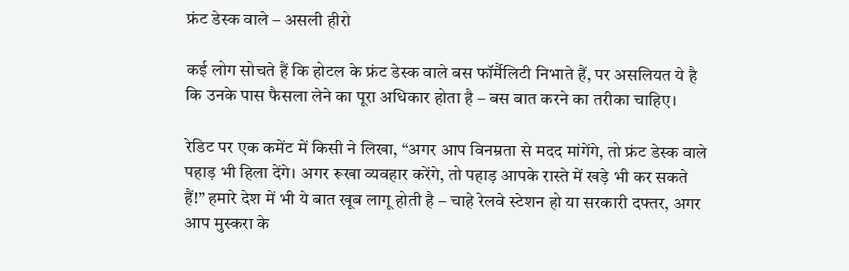फ्रंट डेस्क वाले – असली हीरो

कई लोग सोचते हैं कि होटल के फ्रंट डेस्क वाले बस फॉर्मैलिटी निभाते हैं, पर असलियत ये है कि उनके पास फैसला लेने का पूरा अधिकार होता है – बस बात करने का तरीका चाहिए।

रेडिट पर एक कमेंट में किसी ने लिखा, “अगर आप विनम्रता से मदद मांगेंगे, तो फ्रंट डेस्क वाले पहाड़ भी हिला देंगे। अगर रूखा व्यवहार करेंगे, तो पहाड़ आपके रास्ते में खड़े भी कर सकते हैं!” हमारे देश में भी ये बात खूब लागू होती है – चाहे रेलवे स्टेशन हो या सरकारी दफ्तर, अगर आप मुस्करा के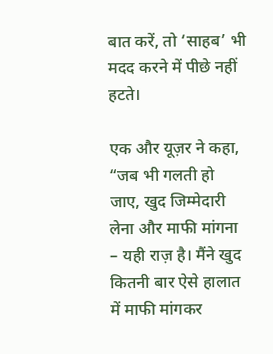बात करें, तो ‘साहब’ भी मदद करने में पीछे नहीं हटते।

एक और यूज़र ने कहा, “जब भी गलती हो जाए, खुद जिम्मेदारी लेना और माफी मांगना – यही राज़ है। मैंने खुद कितनी बार ऐसे हालात में माफी मांगकर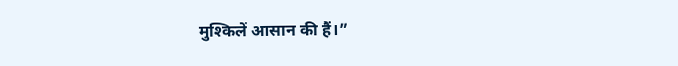मुश्किलें आसान की हैं।”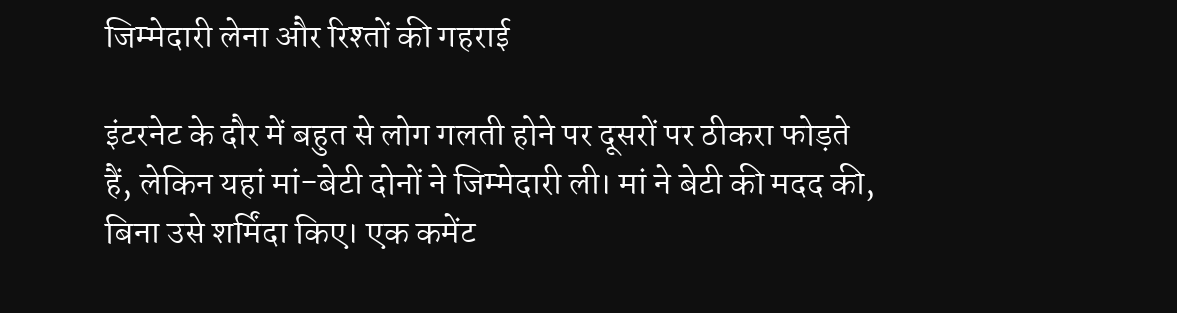जिम्मेदारी लेना और रिश्तों की गहराई

इंटरनेट के दौर में बहुत से लोग गलती होने पर दूसरों पर ठीकरा फोड़ते हैं, लेकिन यहां मां-बेटी दोनों ने जिम्मेदारी ली। मां ने बेटी की मदद की, बिना उसे शर्मिंदा किए। एक कमेंट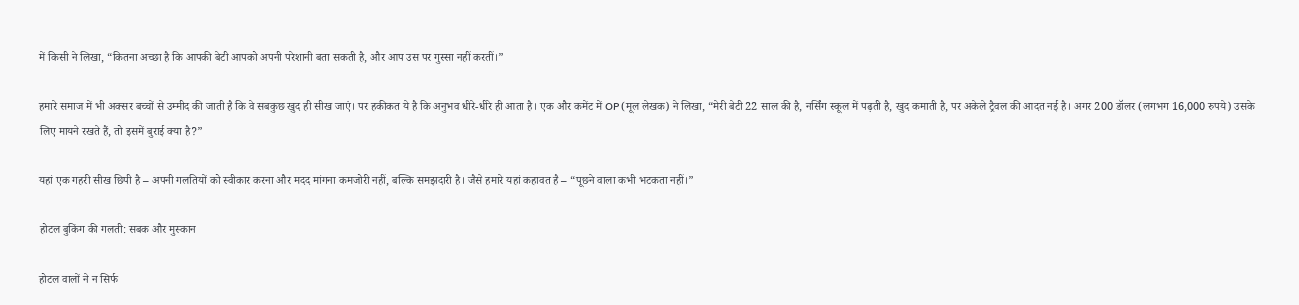में किसी ने लिखा, “कितना अच्छा है कि आपकी बेटी आपको अपनी परेशानी बता सकती है, और आप उस पर गुस्सा नहीं करतीं।”

हमारे समाज में भी अक्सर बच्चों से उम्मीद की जाती है कि वे सबकुछ खुद ही सीख जाएं। पर हकीकत ये है कि अनुभव धीरे-धीरे ही आता है। एक और कमेंट में OP (मूल लेखक) ने लिखा, “मेरी बेटी 22 साल की है, नर्सिंग स्कूल में पढ़ती है, खुद कमाती है, पर अकेले ट्रैवल की आदत नई है। अगर 200 डॉलर (लगभग 16,000 रुपये) उसके लिए मायने रखते हैं, तो इसमें बुराई क्या है?”

यहां एक गहरी सीख छिपी है – अपनी गलतियों को स्वीकार करना और मदद मांगना कमजोरी नहीं, बल्कि समझदारी है। जैसे हमारे यहां कहावत है – “पूछने वाला कभी भटकता नहीं।”

होटल बुकिंग की गलती: सबक और मुस्कान

होटल वालों ने न सिर्फ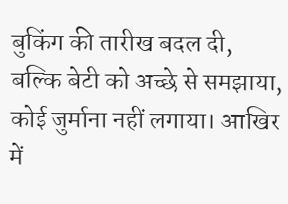बुकिंग की तारीख बदल दी, बल्कि बेटी को अच्छे से समझाया, कोई जुर्माना नहीं लगाया। आखिर में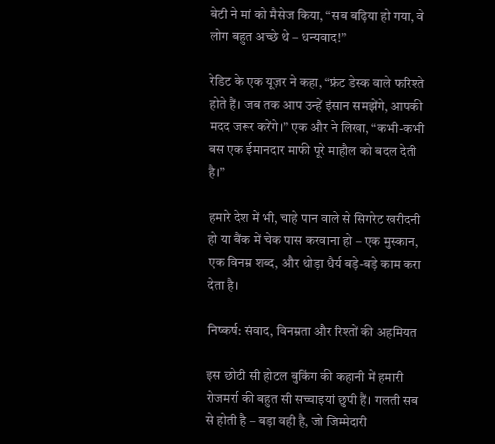बेटी ने मां को मैसेज किया, “सब बढ़िया हो गया, वे लोग बहुत अच्छे थे – धन्यवाद!”

रेडिट के एक यूज़र ने कहा, “फ्रंट डेस्क वाले फरिश्ते होते हैं। जब तक आप उन्हें इंसान समझेंगे, आपकी मदद जरूर करेंगे।” एक और ने लिखा, “कभी-कभी बस एक ईमानदार माफी पूरे माहौल को बदल देती है।”

हमारे देश में भी, चाहे पान वाले से सिगरेट खरीदनी हो या बैंक में चेक पास करवाना हो – एक मुस्कान, एक विनम्र शब्द, और थोड़ा धैर्य बड़े-बड़े काम करा देता है।

निष्कर्ष: संवाद, विनम्रता और रिश्तों की अहमियत

इस छोटी सी होटल बुकिंग की कहानी में हमारी रोजमर्रा की बहुत सी सच्चाइयां छुपी हैं। गलती सब से होती है – बड़ा वही है, जो जिम्मेदारी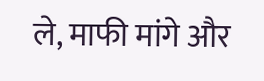ले, माफी मांगे और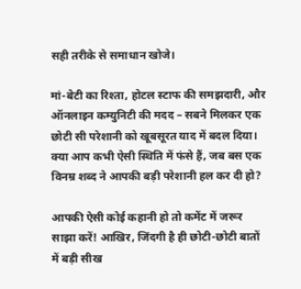सही तरीके से समाधान खोजे।

मां-बेटी का रिश्ता, होटल स्टाफ की समझदारी, और ऑनलाइन कम्युनिटी की मदद – सबने मिलकर एक छोटी सी परेशानी को खूबसूरत याद में बदल दिया। क्या आप कभी ऐसी स्थिति में फंसे हैं, जब बस एक विनम्र शब्द ने आपकी बड़ी परेशानी हल कर दी हो?

आपकी ऐसी कोई कहानी हो तो कमेंट में जरूर साझा करें! आखिर, जिंदगी है ही छोटी-छोटी बातों में बड़ी सीख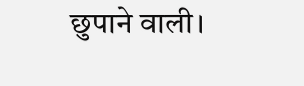छुपाने वाली।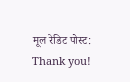मूल रेडिट पोस्ट: Thank you!